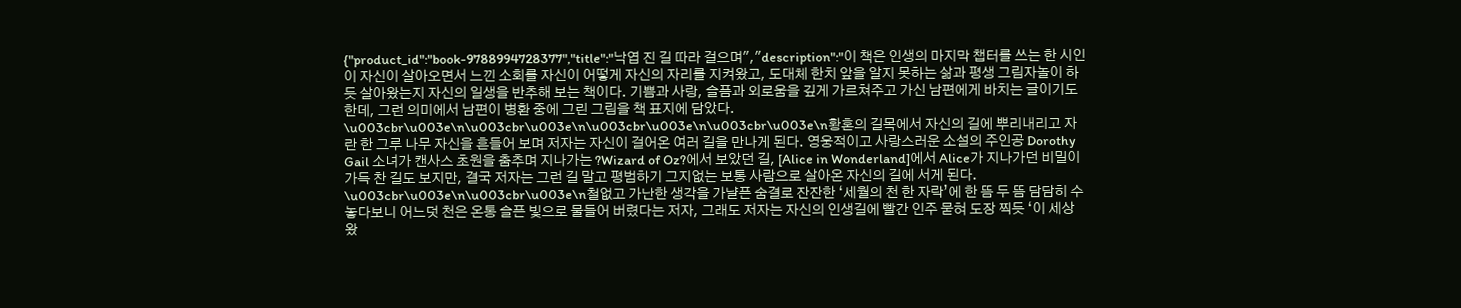{"product_id":"book-9788994728377","title":"낙엽 진 길 따라 걸으며","description":"이 책은 인생의 마지막 챕터를 쓰는 한 시인이 자신이 살아오면서 느낀 소회를 자신이 어떻게 자신의 자리를 지켜왔고, 도대체 한치 앞을 알지 못하는 삶과 평생 그림자놀이 하듯 살아왔는지 자신의 일생을 반추해 보는 책이다. 기쁨과 사랑, 슬픔과 외로움을 깊게 가르쳐주고 가신 남편에게 바치는 글이기도 한데, 그런 의미에서 남편이 병환 중에 그린 그림을 책 표지에 담았다. \u003cbr\u003e\n\u003cbr\u003e\n\u003cbr\u003e\n\u003cbr\u003e\n황혼의 길목에서 자신의 길에 뿌리내리고 자란 한 그루 나무 자신을 흔들어 보며 저자는 자신이 걸어온 여러 길을 만나게 된다. 영웅적이고 사랑스러운 소설의 주인공 Dorothy Gail 소녀가 캔사스 초원을 춤추며 지나가는 ?Wizard of Oz?에서 보았던 길, [Alice in Wonderland]에서 Alice가 지나가던 비밀이 가득 찬 길도 보지만, 결국 저자는 그런 길 말고 평범하기 그지없는 보통 사람으로 살아온 자신의 길에 서게 된다. \u003cbr\u003e\n\u003cbr\u003e\n철없고 가난한 생각을 가냘픈 숨결로 잔잔한 ‘세월의 천 한 자락’에 한 뜸 두 뜸 담담히 수놓다보니 어느덧 천은 온통 슬픈 빛으로 물들어 버렸다는 저자, 그래도 저자는 자신의 인생길에 빨간 인주 묻혀 도장 찍듯 ‘이 세상 왔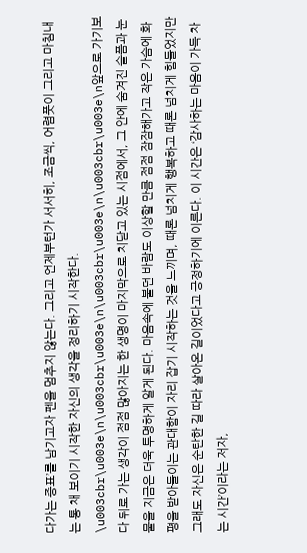다가는 증표’를 남기고자 펜을 멈추지 않는다. 그리고 언제부턴가 서서히, 조금씩, 어렴풋이 그리고 마침내는 통 채 보이기 시작한 자신의 생각을 정리하기 시작한다. \u003cbr\u003e\n\u003cbr\u003e\n\u003cbr\u003e\n\u003cbr\u003e\n앞으로 가기보다 뒤로 가는 생각이 점점 많아지는 한 생명이 마지막으로 치닫고 있는 시점에서, 그 안에 숨겨진 슬픔과 눈물을 지금은 더욱 투명하게 알게 된다. 마음속에 불던 바람도 이상할 만큼 점점 잠잠해가고 작은 가슴에 화평을 받아들이는 관대함이 자리 잡기 시작하는 것을 느끼며, 때론 넘치게 행복하고 때론 넘치게 힘들었지만 그래도 자신은 순탄한 길 따라 살아온 길이었다고 긍정하기에 이른다. 이 시간은 ‘감사하는 마음이 가득 차는 시간’이라는 저자,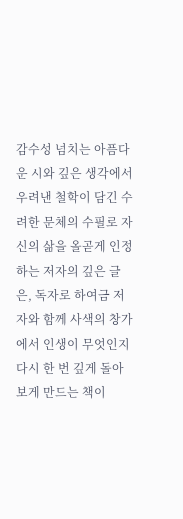감수성 넘치는 아픔다운 시와 깊은 생각에서 우려낸 철학이 담긴 수려한 문체의 수필로 자신의 삶을 올곧게 인정하는 저자의 깊은 글은, 독자로 하여금 저자와 함께 사색의 창가에서 인생이 무엇인지 다시 한 번 깊게 돌아보게 만드는 책이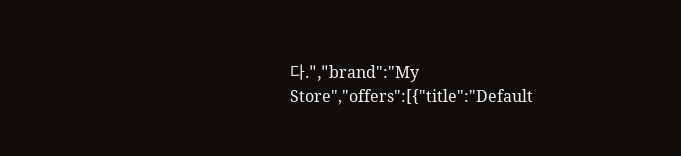다.","brand":"My Store","offers":[{"title":"Default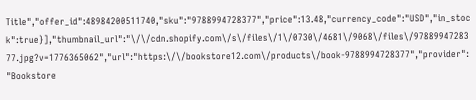Title","offer_id":48984200511740,"sku":"9788994728377","price":13.48,"currency_code":"USD","in_stock":true}],"thumbnail_url":"\/\/cdn.shopify.com\/s\/files\/1\/0730\/4681\/9068\/files\/9788994728377.jpg?v=1776365062","url":"https:\/\/bookstore12.com\/products\/book-9788994728377","provider":"Bookstore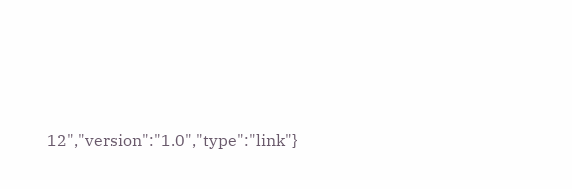12","version":"1.0","type":"link"}